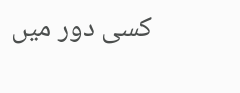کسی دور میں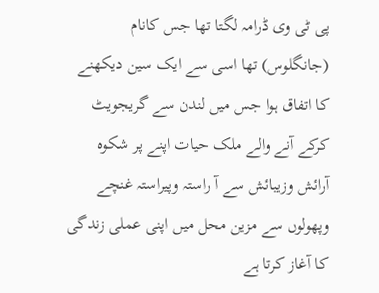پی ٹی وی ڈرامہ لگتا تھا جس کانام (جانگلوس) تھا اسی سے ایک سین دیکھنے کا اتفاق ہوا جس میں لندن سے گریجویٹ کرکے آنے والے ملک حیات اپنے پر شکوہ آرائش وزیبائش سے آ راستہ وپیراستہ غنچے وپھولوں سے مزین محل میں اپنی عملی زندگی کا آغاز کرتا ہے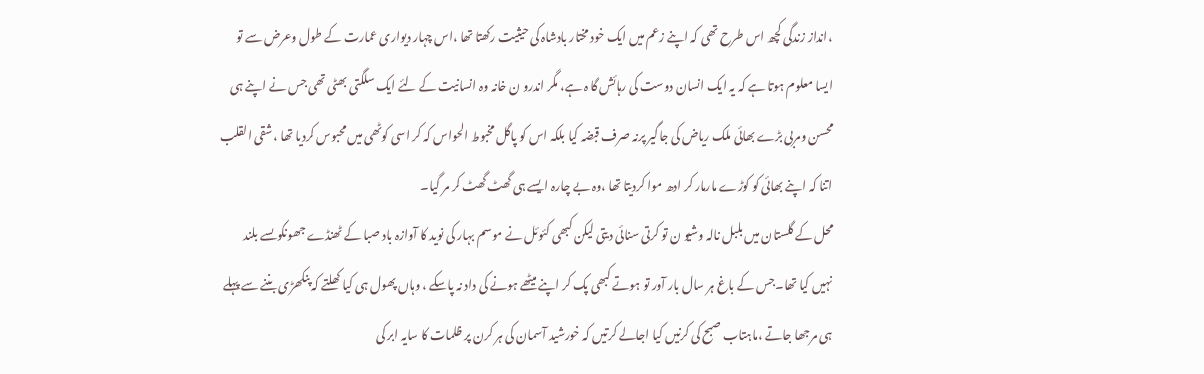،انداز زندگی کچھ اس طرح تھی کہ اپنے زعم میں ایک خود مختار بادشاہ کی حیثیت رکھتا تھا ،اس چہار دیواری عمارت کے طول وعرض سے تو ایسا معلوم ہوتا ہے کہ یہ ایک انسان دوست کی رہائش گا ہ ہے، مگر اندرو ن خانہ وہ انسانیت کے لئے ایک سلگتی بھٹی تھی جس نے اپنے ہی محسن ومربی بڑے بھائی ملک ریاض کی جاگیر پرنہ صرف قبضہ کیا بلکہ اس کو پاگل مخبوط الحواس کہ کر اسی کوٹھی میں محبوس کردیا تھا ، شقی القلب اتنا کہ اپنے بھائی کو کوڑے مارمار کر ادھ موا کردیتا تھا ،وہ بے چارہ ایسے ہی گھٹ گھٹ کر مر گیا۔
محل کے گلستان میں بلبل نالہ وشیو ن تو کرتی سنائی دیتی لیکن کبھی کئوئل نے موسم بہار کی نوید کا آوازہ باد صبا کے ٹھنڈے جھونکوںسے بلند نہیں کیا تھا۔جس کے باغ ہر سال بار آور تو ہوتے کبھی پک کر اپنے میٹھے ہونے کی داد نہ پاسکے ، وہاں پھول ہی کیا کھلتے کہ پنکھڑی بننے سے پہلے ہی مرجھا جاتے ،ماہتاب صبح کی کرنیں کیا اجالے کرتیں کہ خورشید آسمان کی ہر کرن پر ظلمات کا سایہ ابر کی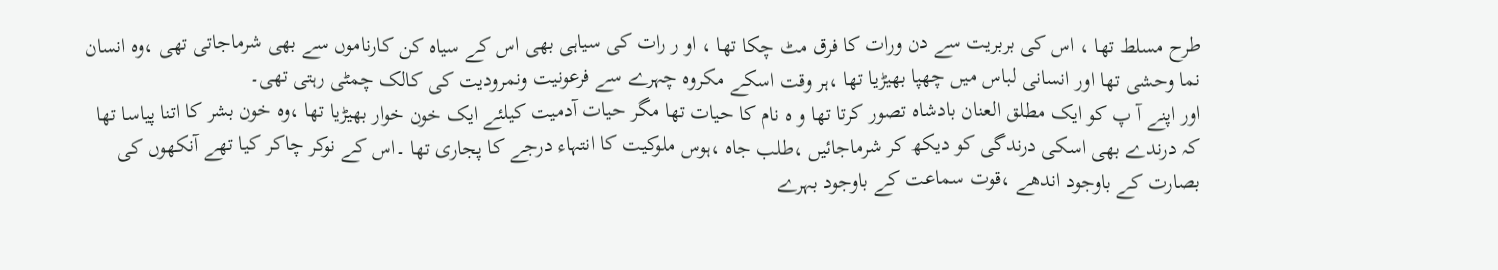طرح مسلط تھا ، اس کی بربریت سے دن ورات کا فرق مٹ چکا تھا ، او ر رات کی سیاہی بھی اس کے سیاہ کن کارناموں سے بھی شرماجاتی تھی ،وہ انسان نما وحشی تھا اور انسانی لباس میں چھپا بھیڑیا تھا ،ہر وقت اسکے مکروہ چہرے سے فرعونیت ونمرودیت کی کالک چمٹی رہتی تھی۔
اور اپنے آ پ کو ایک مطلق العنان بادشاہ تصور کرتا تھا و ہ نام کا حیات تھا مگر حیات آدمیت کیلئے ایک خون خوار بھیڑیا تھا ،وہ خون بشر کا اتنا پیاسا تھا کہ درندے بھی اسکی درندگی کو دیکھ کر شرماجائیں ،طلب جاہ ،ہوس ملوکیت کا انتہاء درجے کا پجاری تھا ۔اس کے نوکر چاکر کیا تھے آنکھوں کی بصارت کے باوجود اندھے ،قوت سماعت کے باوجود بہرے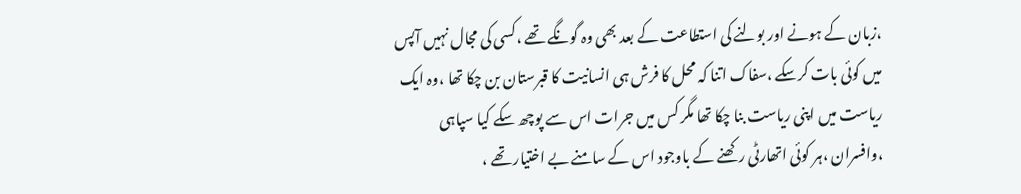،زبان کے ہونے اور بولنے کی استطاعت کے بعد بھی وہ گونگے تھے ،کسی کی مجال نہیں آپس میں کوئی بات کرسکے ،سفاک اتنا کہ محل کا فرش ہی انسانیت کا قبرستان بن چکا تھا ،وہ ایک ریاست میں اپنی ریاست بنا چکا تھا مگر کس میں جرات اس سے پوچھ سکے کیا سپاہی ،وافسران ،ہر کوئی اتھارٹی رکھنے کے باوجود اس کے سامنے بے اختیار تھے ،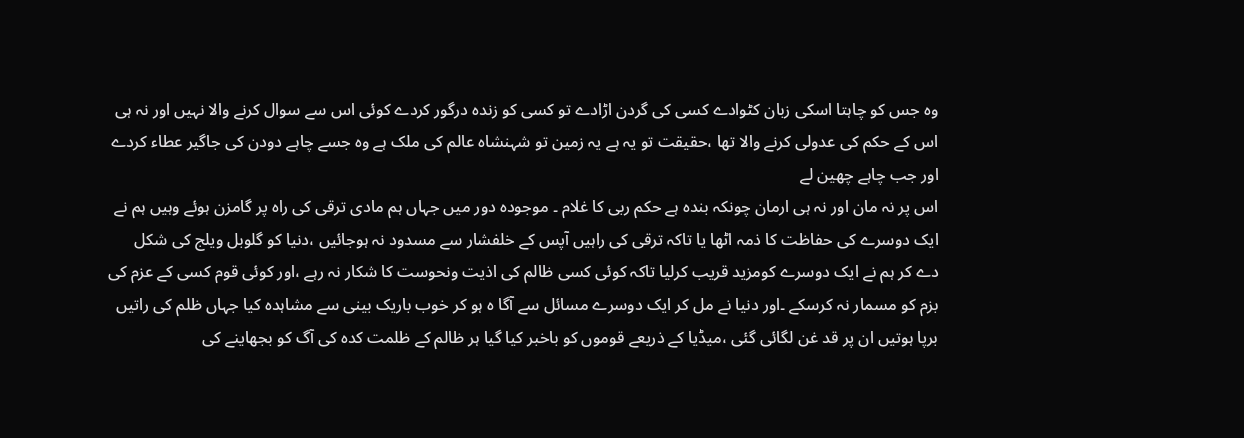وہ جس کو چاہتا اسکی زبان کٹوادے کسی کی گردن اڑادے تو کسی کو زندہ درگور کردے کوئی اس سے سوال کرنے والا نہیں اور نہ ہی اس کے حکم کی عدولی کرنے والا تھا ،حقیقت تو یہ ہے یہ زمین تو شہنشاہ عالم کی ملک ہے وہ جسے چاہے دودن کی جاگیر عطاء کردے اور جب چاہے چھین لے
اس پر نہ مان اور نہ ہی ارمان چونکہ بندہ ہے حکم ربی کا غلام ۔ موجودہ دور میں جہاں ہم مادی ترقی کی راہ پر گامزن ہوئے وہیں ہم نے ایک دوسرے کی حفاظت کا ذمہ اٹھا یا تاکہ ترقی کی راہیں آپس کے خلفشار سے مسدود نہ ہوجائیں ،دنیا کو گلوبل ویلج کی شکل دے کر ہم نے ایک دوسرے کومزید قریب کرلیا تاکہ کوئی کسی ظالم کی اذیت ونحوست کا شکار نہ رہے ،اور کوئی قوم کسی کے عزم کی بزم کو مسمار نہ کرسکے ۔اور دنیا نے مل کر ایک دوسرے مسائل سے آگا ہ ہو کر خوب باریک بینی سے مشاہدہ کیا جہاں ظلم کی راتیں برپا ہوتیں ان پر قد غن لگائی گئی ،میڈیا کے ذریعے قوموں کو باخبر کیا گیا ہر ظالم کے ظلمت کدہ کی آگ کو بجھاینے کی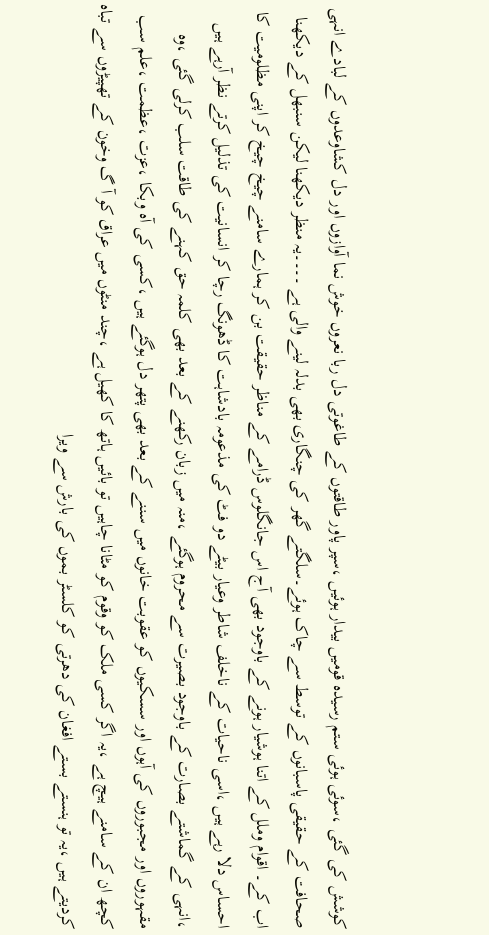کوشش کی گئی ،سوئی ہوئی ستم رسیدہ قومیں بیدار ہوئیں ،سپر پاور طاقتوں کے طاغوتی دل ربا نعروں خوش نما آوازوں اور دل کشاوعدوں کے لبادے انہی صحافت کے حقیقی پاسبانوں کے توسط سے چاک ہوئے۔سلگتے گھر کی چنگاری بھی بدلہ لینے والی ہے ۔۔۔۔یہ منظر دیکھنا لیکن سنبھل کے دیکھنا اب کے۔ اقوام وملل کے اتنا ہوشیار ہونے کے باوجود بھی آج اس جانگلوس ڈرامے کے مناظر حقیقت بن کر ہمارے سامنے چیخ چیخ کر اپنی مظلومیت کا احساس دلا رہے ہیں ،اسی ناحیات کے ناخلف شاطر وعیار بیٹے دو فٹ کی مذعومہ بادشاہت کا ڈھونگ رچا کر انسانیت کی تذلیل کرتے نظر آرہے ہیں ،انہی کے گماشتے بصارت کے باوجود بصیرت سے محروم ہوگئے ،منہ میں زبان رکھنے کے بعد بھی کلمہ حق کہنے کی طاقت سلب کرلی گئی ،وہ مقہوروں اور مجبوروں کی آہوں اور سسکیوں کو عقوبت خانوں میں سننے کے بعد بھی پتھر دل ہوگئے ہیں ،کسی کی آہ وبکا ،عزت ،عظمت ،علم سب کچھ ان کے سامنے ہیچ ہے ،یہ اگر کسی ملک کو وقوم کو مٹانا چاہیں تو بائیں ہاتھ کا کھیل ہے ،چند منٹوں میں عراق کو آ گ وخون کے تھپیڑوں سے تباہ کردیتے ہیں ،یہ تو ہنستے بستے افغان کی دھرتی کو کلسٹر بموں کی بارش سے ویرا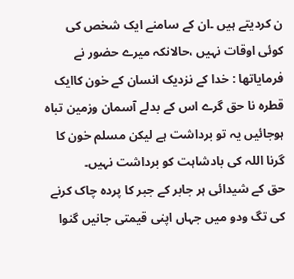ن کردیتے ہیں ۔ان کے سامنے ایک شخص کی کوئی اوقات نہیں ،حالانکہ میرے حضور نے فرمایاتھا : خدا کے نزدیک انسان کے خون کاایک قطرہ نا حق گرے اس کے بدلے آسمان وزمین تباہ ہوجائیں یہ تو برداشت ہے لیکن مسلم خون کا گرنا اللہ کی بادشاہت کو برداشت نہیں۔
حق کے شیدائی ہر جابر کے جبر کا پردہ چاک کرنے کی تگ ودو میں جہاں اپنی قیمتی جانیں گنوا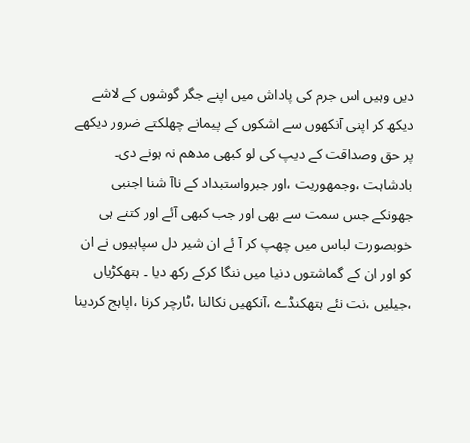دیں وہیں اس جرم کی پاداش میں اپنے جگر گوشوں کے لاشے دیکھ کر اپنی آنکھوں سے اشکوں کے پیمانے چھلکتے ضرور دیکھے پر حق وصداقت کے دیپ کی لو کبھی مدھم نہ ہونے دی۔ بادشاہت ،وجمھوریت ،اور جبرواستبداد کے ناآ شنا اجنبی جھونکے جس سمت سے بھی اور جب کبھی آئے اور کتنے ہی خوبصورت لباس میں چھپ کر آ ئے ان شیر دل سپاہیوں نے ان کو اور ان کے گماشتوں دنیا میں ننگا کرکے رکھ دیا ۔ ہتھکڑیاں ،جیلیں ،نت نئے ہتھکنڈے ،آنکھیں نکالنا ،ٹارچر کرنا ،اپاہج کردینا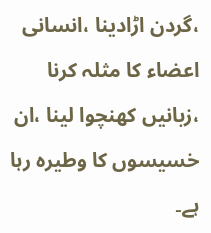،گردن اڑادینا ،انسانی اعضاء کا مثلہ کرنا ،زبانیں کھنچوا لینا ،ان خسیسوں کا وطیرہ رہا ہے۔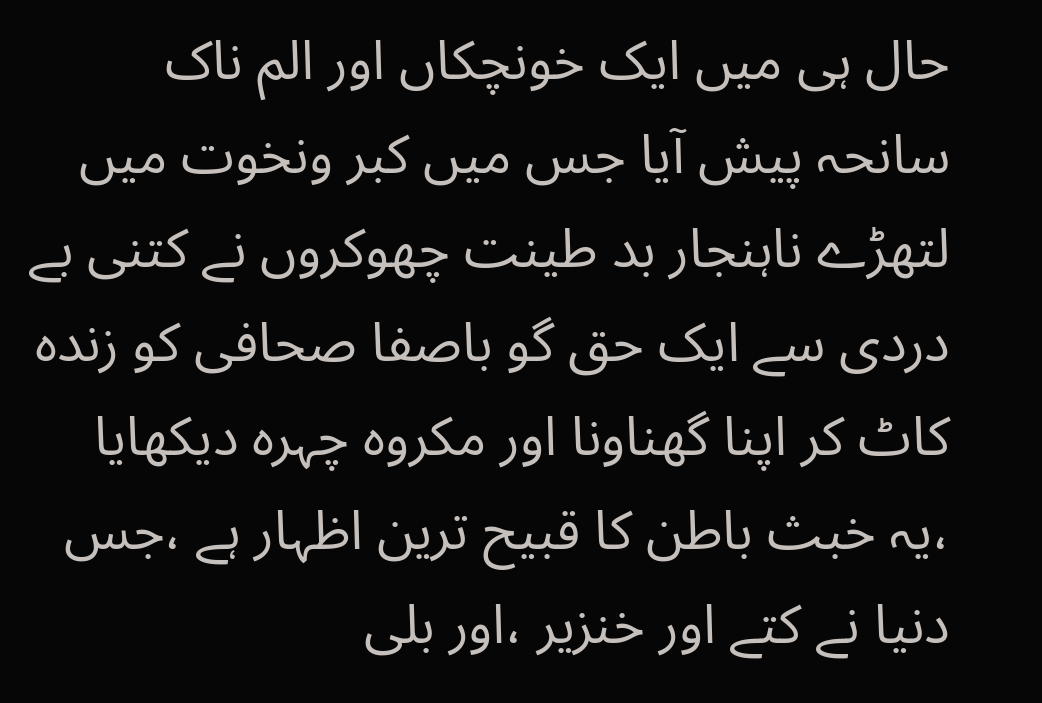حال ہی میں ایک خونچکاں اور الم ناک سانحہ پیش آیا جس میں کبر ونخوت میں لتھڑے ناہنجار بد طینت چھوکروں نے کتنی بے دردی سے ایک حق گو باصفا صحافی کو زندہ کاٹ کر اپنا گھناونا اور مکروہ چہرہ دیکھایا ،یہ خبث باطن کا قبیح ترین اظہار ہے ،جس دنیا نے کتے اور خنزیر ،اور بلی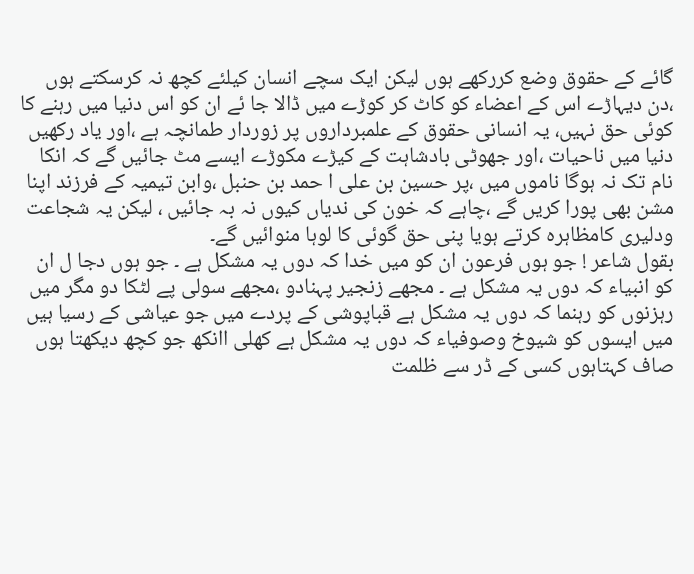گائے کے حقوق وضع کررکھے ہوں لیکن ایک سچے انسان کیلئے کچھ نہ کرسکتے ہوں ،دن دیہاڑے اس کے اعضاء کو کاٹ کر کوڑے میں ڈالا جا ئے ان کو اس دنیا میں رہنے کا کوئی حق نہیں، یہ انسانی حقوق کے علمبرداروں پر زوردار طمانچہ ہے ،اور یاد رکھیں دنیا میں ناحیات ،اور جھوٹی بادشاہت کے کیڑے مکوڑے ایسے مٹ جائیں گے کہ انکا نام تک نہ ہوگا ناموں میں ،پر حسین بن علی ا حمد بن حنبل ،وابن تیمیہ کے فرزند اپنا مشن بھی پورا کریں گے ،چاہے کہ خون کی ندیاں کیوں نہ بہ جائیں ، لیکن یہ شجاعت ودلیری کامظاہرہ کرتے ہویا پنی حق گوئی کا لوہا منوائیں گے۔
بقول شاعر ! جو ہوں فرعون ان کو میں خدا کہ دوں یہ مشکل ہے ۔ جو ہوں دجا ل ان کو انبیاء کہ دوں یہ مشکل ہے ۔ مجھے زنجیر پہنادو ،مجھے سولی پے لٹکا دو مگر میں رہزنوں کو رہنما کہ دوں یہ مشکل ہے قباپوشی کے پردے میں جو عیاشی کے رسیا ہیں میں ایسوں کو شیوخ وصوفیاء کہ دوں یہ مشکل ہے کھلی اانکھ جو کچھ دیکھتا ہوں صاف کہتاہوں کسی کے ڈر سے ظلمت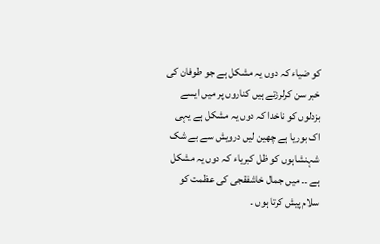کو ضیاء کہ دوں یہ مشکل ہے جو طوفان کی خبر سن کرلرزتے ہیں کناروں پر میں ایسے بزدلوں کو ناخدا کہ دوں یہ مشکل ہے یہی اک بوریا ہے چھین لیں درویش سے بے شک شہنشاہوں کو ظل کبریاء کہ دوں یہ مشکل ہے ۔۔ میں جمال خاشفقجی کی عظمت کو سلام پیش کرتا ہوں ۔